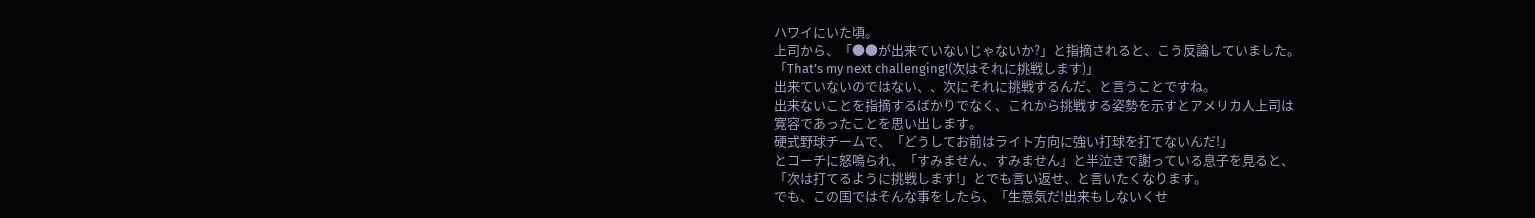ハワイにいた頃。
上司から、「●●が出来ていないじゃないか?」と指摘されると、こう反論していました。
「That’s my next challenging!(次はそれに挑戦します)」
出来ていないのではない、、次にそれに挑戦するんだ、と言うことですね。
出来ないことを指摘するばかりでなく、これから挑戦する姿勢を示すとアメリカ人上司は
寛容であったことを思い出します。
硬式野球チームで、「どうしてお前はライト方向に強い打球を打てないんだ!」
とコーチに怒鳴られ、「すみません、すみません」と半泣きで謝っている息子を見ると、
「次は打てるように挑戦します!」とでも言い返せ、と言いたくなります。
でも、この国ではそんな事をしたら、「生意気だ!出来もしないくせ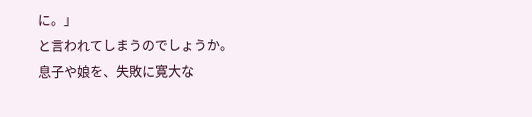に。」
と言われてしまうのでしょうか。
息子や娘を、失敗に寛大な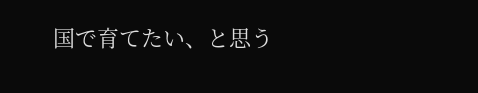国で育てたい、と思う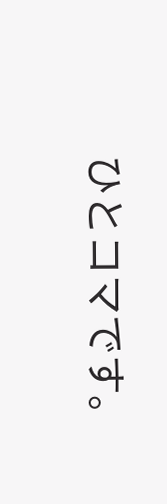ひとコマです。